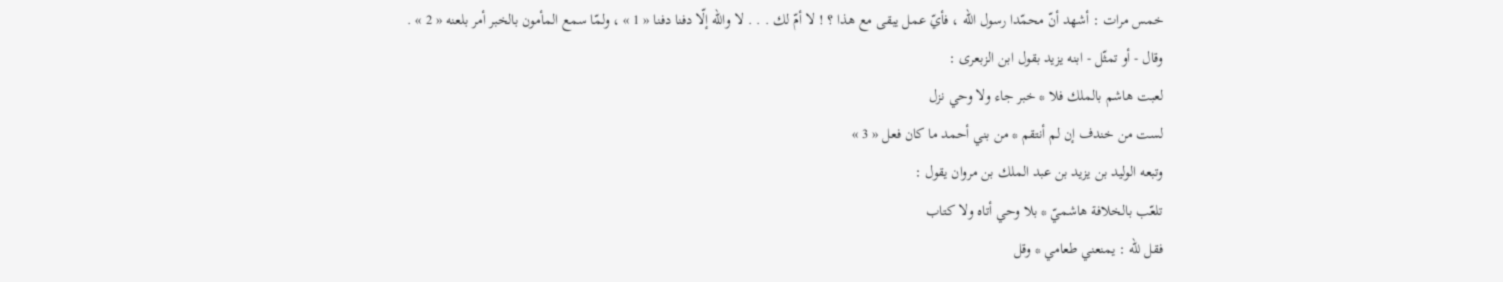خمس مرات : أشهد أنّ محمّدا رسول اللّه ، فأيّ عمل يبقى مع هذا ؟ ! لا أمّ لك . . . لا واللّه إلّا دفنا دفنا « 1 » ، ولمّا سمع المأمون بالخبر أمر بلعنه « 2 » .
وقال - أو تمثّل - ابنه يزيد بقول ابن الزبعرى :
لعبت هاشم بالملك فلا * خبر جاء ولا وحي نزل
لست من خندف إن لم أنتقم * من بني أحمد ما كان فعل « 3 »
وتبعه الوليد بن يزيد بن عبد الملك بن مروان يقول :
تلعّب بالخلافة هاشميّ * بلا وحي أتاه ولا كتاب
فقل للّه : يمنعني طعامي * وقل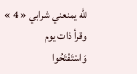للّه يمنعني شرابي « 4 »
وقرأ ذات يوم
وَاسْتَفْتَحُوا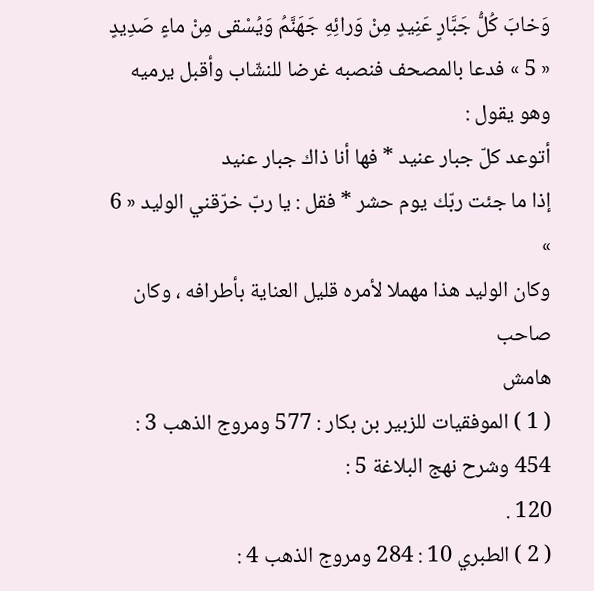وَخابَ كُلُّ جَبَّارٍ عَنِيدٍ مِنْ وَرائِهِ جَهَنَّمُ وَيُسْقى مِنْ ماءٍ صَدِيدٍ
« 5 » فدعا بالمصحف فنصبه غرضا للنشّاب وأقبل يرميه وهو يقول :
أتوعد كلّ جبار عنيد * فها أنا ذاك جبار عنيد
إذا ما جئت ربّك يوم حشر * فقل : يا ربّ خرّقني الوليد « 6 »
وكان الوليد هذا مهملا لأمره قليل العناية بأطرافه ، وكان صاحب
هامش
( 1 ) الموفقيات للزبير بن بكار : 577 ومروج الذهب 3 : 454 وشرح نهج البلاغة 5 :
120 .
( 2 ) الطبري 10 : 284 ومروج الذهب 4 :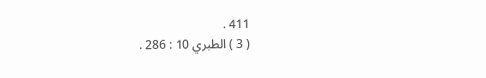411 .
( 3 ) الطبري 10 : 286 .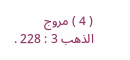( 4 ) مروج الذهب 3 : 228 .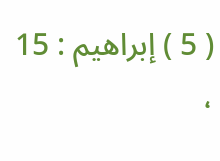( 5 ) إبراهيم : 15 ،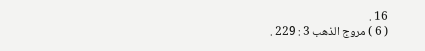16 .
( 6 ) مروج الذهب 3 : 229 .